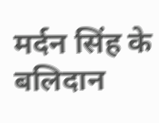मर्दन सिंह के बलिदान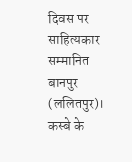दिवस पर साहित्यकार सम्मानित
बानपुर (ललितपुर)। कस्बे के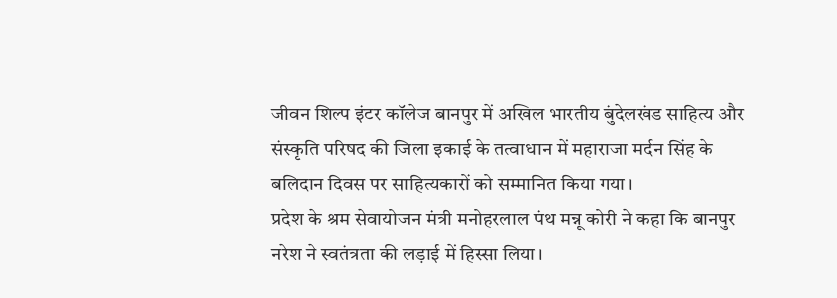जीवन शिल्प इंटर कॉलेज बानपुर में अखिल भारतीय बुंदेलखंड साहित्य और संस्कृति परिषद की जिला इकाई के तत्वाधान में महाराजा मर्दन सिंह के बलिदान दिवस पर साहित्यकारों को सम्मानित किया गया।
प्रदेश के श्रम सेवायोजन मंत्री मनोहरलाल पंथ मन्नू कोरी ने कहा कि बानपुर नरेश ने स्वतंत्रता की लड़ाई में हिस्सा लिया।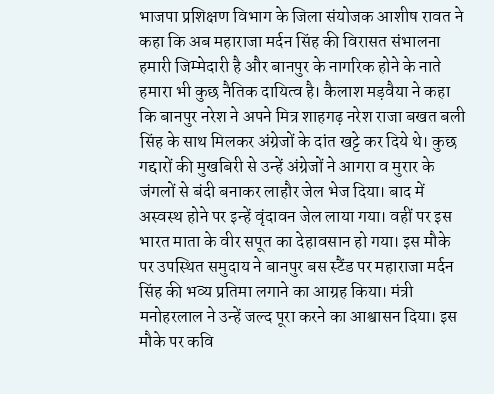भाजपा प्रशिक्षण विभाग के जिला संयोजक आशीष रावत ने कहा कि अब महाराजा मर्दन सिंह की विरासत संभालना हमारी जिम्मेदारी है और बानपुर के नागरिक होने के नाते हमारा भी कुछ नैतिक दायित्व है। कैलाश मड़वैया ने कहा कि बानपुर नरेश ने अपने मित्र शाहगढ़ नरेश राजा बखत बली सिंह के साथ मिलकर अंग्रेजों के दांत खट्टे कर दिये थे। कुछ गद्दारों की मुखबिरी से उन्हें अंग्रेजों ने आगरा व मुरार के जंगलों से बंदी बनाकर लाहौर जेल भेज दिया। बाद में अस्वस्थ होने पर इन्हें वृंदावन जेल लाया गया। वहीं पर इस भारत माता के वीर सपूत का देहावसान हो गया। इस मौके पर उपस्थित समुदाय ने बानपुर बस स्टैंड पर महाराजा मर्दन सिंह की भव्य प्रतिमा लगाने का आग्रह किया। मंत्री मनोहरलाल ने उन्हें जल्द पूरा करने का आश्वासन दिया। इस मौके पर कवि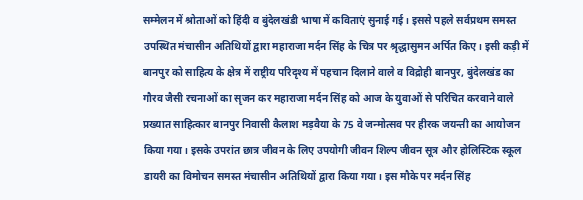सम्मेलन में श्रोताओं को हिंदी व बुंदेलखंडी भाषा में कविताएं सुनाई गई। इससे पहले सर्वप्रथम समस्त उपस्थित मंचासीन अतिथियों द्वारा महाराजा मर्दन सिंह के चित्र पर श्रृद्धासुमन अर्पित किए। इसी कड़ी में बानपुर को साहित्य के क्षेत्र में राष्ट्रीय परिदृश्य में पहचान दिलाने वाले व विद्रोही बानपुर, बुंदेलखंड का गौरव जैसी रचनाओं का सृजन कर महाराजा मर्दन सिंह को आज के युवाओं से परिचित करवाने वाले प्रख्यात साहित्कार बानपुर निवासी कैलाश मड़वैया के 75 वे जन्मोत्सव पर हीरक जयन्ती का आयोजन किया गया। इसके उपरांत छात्र जीवन के लिए उपयोगी जीवन शिल्प जीवन सूत्र और होलिस्टिक स्कूल डायरी का विमोचन समस्त मंचासीन अतिथियों द्वारा किया गया। इस मौके पर मर्दन सिंह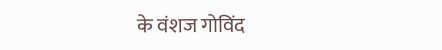के वंशज गोविंद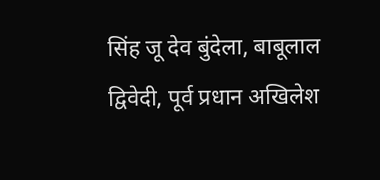सिंह जू देव बुंदेला, बाबूलाल द्विवेदी, पूर्व प्रधान अखिलेश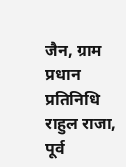जैन, ग्राम प्रधान प्रतिनिधि राहुल राजा, पूर्व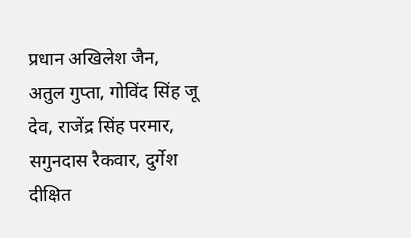प्रधान अखिलेश जैन, अतुल गुप्ता, गोविंद सिंह जू देव, राजेंद्र सिंह परमार, सगुनदास रैकवार, दुर्गेश दीक्षित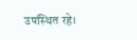उपस्थित रहे।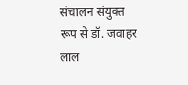संचालन संयुक्त रूप से डॉ. जवाहर लाल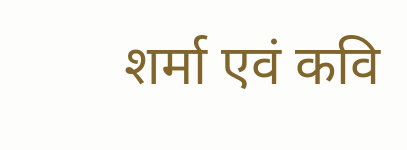शर्मा एवं कवि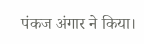पंकज अंगार ने किया।